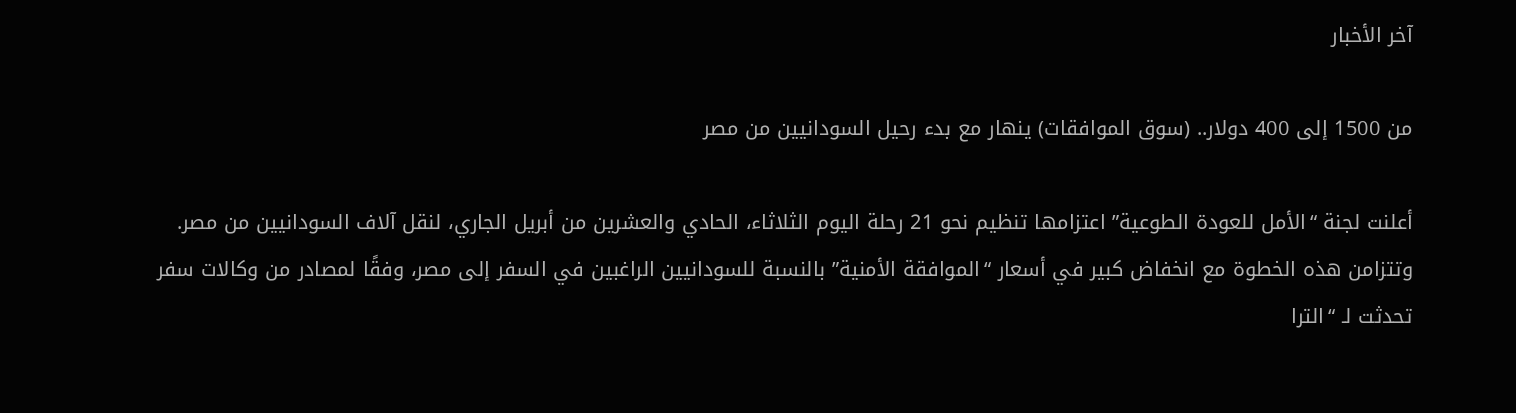آخر الأخبار

من 1500 إلى 400 دولار.. (سوق الموافقات) ينهار مع بدء رحيل السودانيين من مصر

أعلنت لجنة “الأمل للعودة الطوعية” اعتزامها تنظيم نحو 21 رحلة اليوم الثلاثاء، الحادي والعشرين من أبريل الجاري، لنقل آلاف السودانيين من مصر. وتتزامن هذه الخطوة مع انخفاض كبير في أسعار “الموافقة الأمنية” بالنسبة للسودانيين الراغبين في السفر إلى مصر، وفقًا لمصادر من وكالات سفر تحدثت لـ “الترا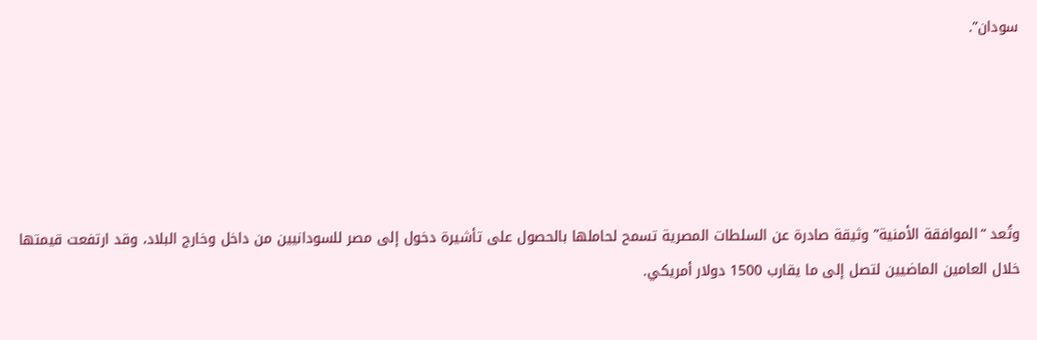سودان”.





وتُعد “الموافقة الأمنية” وثيقة صادرة عن السلطات المصرية تسمح لحاملها بالحصول على تأشيرة دخول إلى مصر للسودانيين من داخل وخارج البلاد، وقد ارتفعت قيمتها خلال العامين الماضيين لتصل إلى ما يقارب 1500 دولار أمريكي.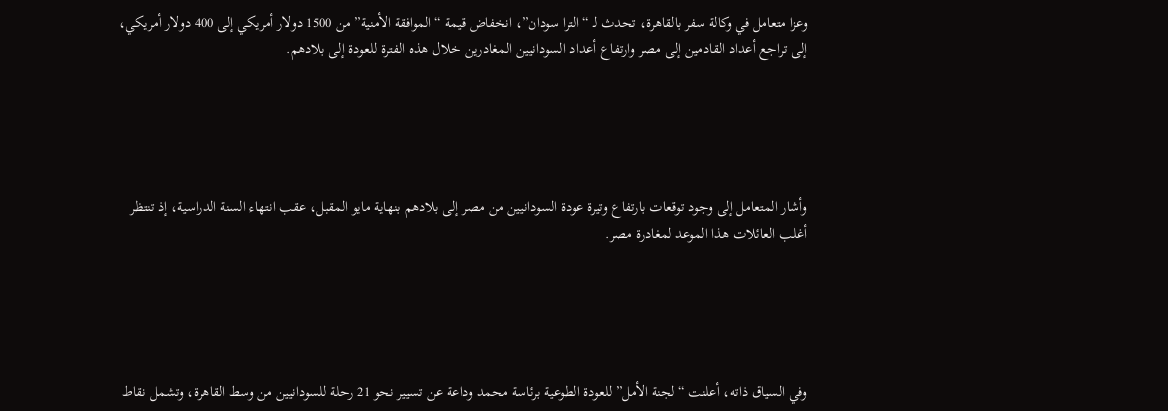وعزا متعامل في وكالة سفر بالقاهرة، تحدث لـ “الترا سودان”، انخفاض قيمة “الموافقة الأمنية” من 1500 دولار أمريكي إلى 400 دولار أمريكي، إلى تراجع أعداد القادمين إلى مصر وارتفاع أعداد السودانيين المغادرين خلال هذه الفترة للعودة إلى بلادهم.





وأشار المتعامل إلى وجود توقعات بارتفاع وتيرة عودة السودانيين من مصر إلى بلادهم بنهاية مايو المقبل، عقب انتهاء السنة الدراسية، إذ تنتظر أغلب العائلات هذا الموعد لمغادرة مصر.





وفي السياق ذاته، أعلنت “لجنة الأمل” للعودة الطوعية برئاسة محمد وداعة عن تسيير نحو 21 رحلة للسودانيين من وسط القاهرة، وتشمل نقاط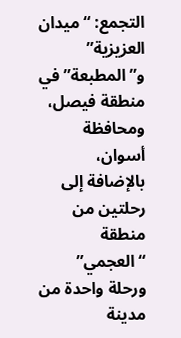التجمع: “ميدان العزيزية” و”المطبعة” في منطقة فيصل، ومحافظة أسوان، بالإضافة إلى رحلتين من منطقة “العجمي” ورحلة واحدة من مدينة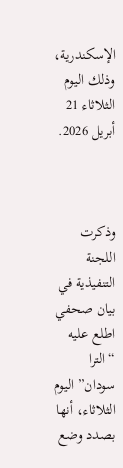الإسكندرية، وذلك اليوم الثلاثاء 21 أبريل 2026.



وذكرت اللجنة التنفيذية في بيان صحفي اطلع عليه “الترا سودان” اليوم الثلاثاء، أنها بصدد وضع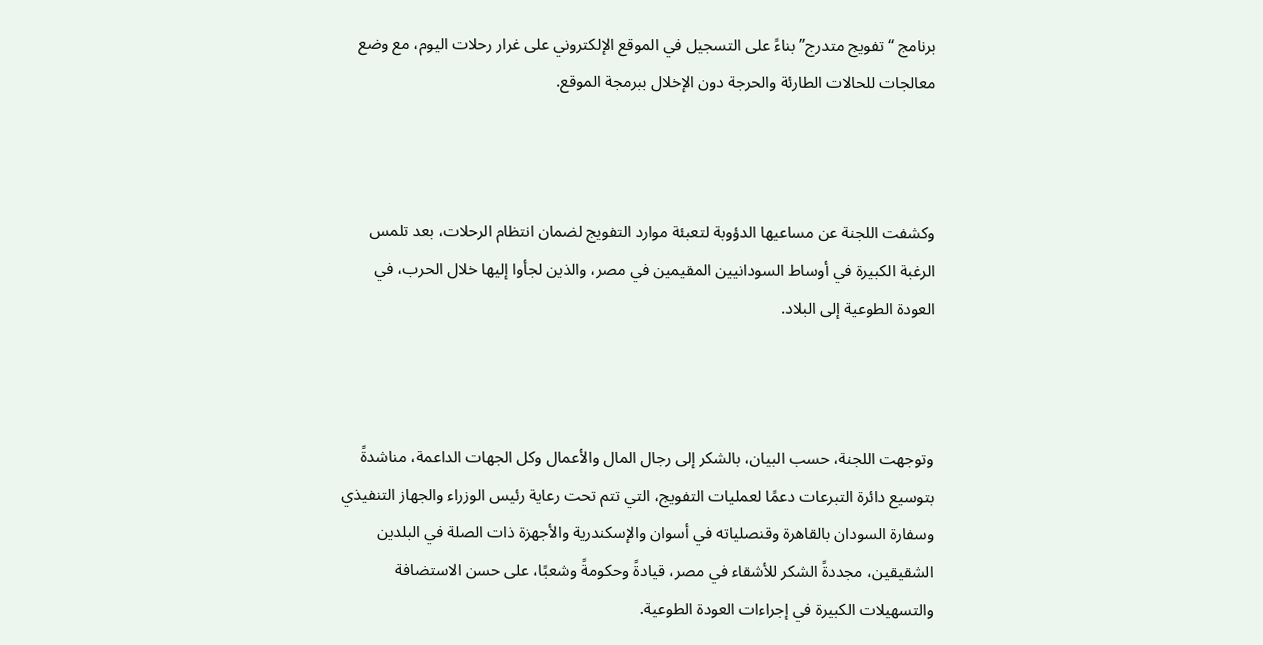برنامج “تفويج متدرج” بناءً على التسجيل في الموقع الإلكتروني على غرار رحلات اليوم، مع وضع معالجات للحالات الطارئة والحرجة دون الإخلال ببرمجة الموقع.



وكشفت اللجنة عن مساعيها الدؤوبة لتعبئة موارد التفويج لضمان انتظام الرحلات، بعد تلمس الرغبة الكبيرة في أوساط السودانيين المقيمين في مصر، والذين لجأوا إليها خلال الحرب، في العودة الطوعية إلى البلاد.



وتوجهت اللجنة، حسب البيان، بالشكر إلى رجال المال والأعمال وكل الجهات الداعمة، مناشدةً بتوسيع دائرة التبرعات دعمًا لعمليات التفويج، التي تتم تحت رعاية رئيس الوزراء والجهاز التنفيذي وسفارة السودان بالقاهرة وقنصلياته في أسوان والإسكندرية والأجهزة ذات الصلة في البلدين الشقيقين، مجددةً الشكر للأشقاء في مصر، قيادةً وحكومةً وشعبًا، على حسن الاستضافة والتسهيلات الكبيرة في إجراءات العودة الطوعية.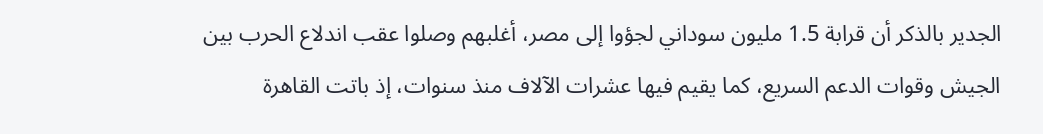الجدير بالذكر أن قرابة 1.5 مليون سوداني لجؤوا إلى مصر، أغلبهم وصلوا عقب اندلاع الحرب بين الجيش وقوات الدعم السريع، كما يقيم فيها عشرات الآلاف منذ سنوات، إذ باتت القاهرة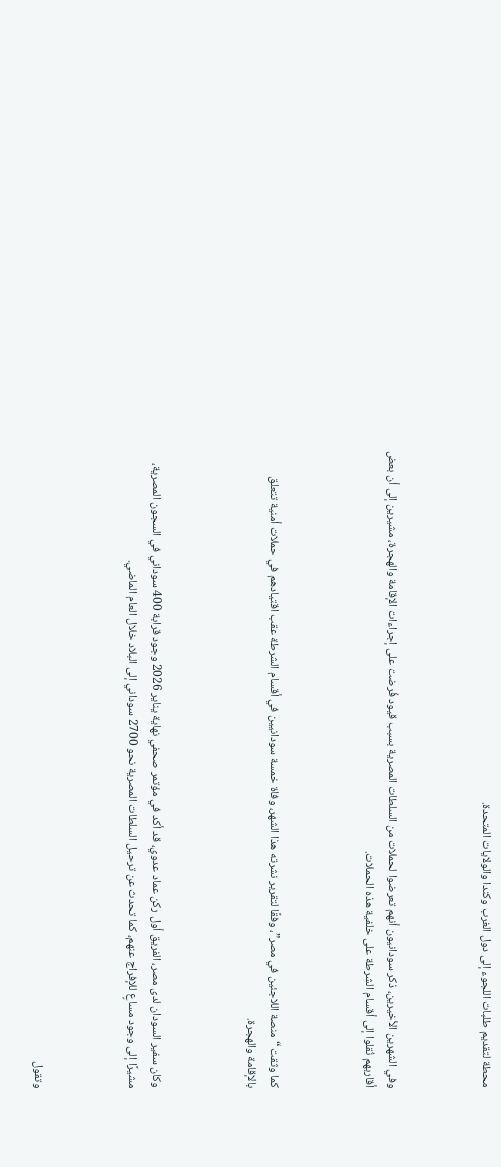محطة لتقديم طلبات اللجوء إلى دول الغرب وكندا والولايات المتحدة.



وفي الشهرين الأخيرين، ذكر سودانيون أنهم تعرضوا لحملات من السلطات المصرية بسبب قيود فُرضت على إجراءات الإقامة والهجرة، مشيرين إلى أن بعض أقاربهم نُقلوا إلى أقسام الشرطة على خلفية هذه الحملات.



كما وثقت “منصة اللاجئين في مصر”، وفقًا لتقرير نشرته هذا الشهر، وفاة خمسة سودانيين في أقسام الشرطة عقب اقتيادهم في حملات أمنية تتعلق بالإقامة والهجرة.



وكان سفير السودان لدى مصر، الفريق أول ركن عماد عدوي، قد أكد في مؤتمر صحفي نهاية يناير 2026 وجود قرابة 400 سوداني في السجون المصرية، مشيرًا إلى وجود مساعٍ للإفراج عنهم، كما تحدث عن ترحيل السلطات المصرية نحو 2700 سوداني إلى البلاد خلال العام الماضي.



وتقول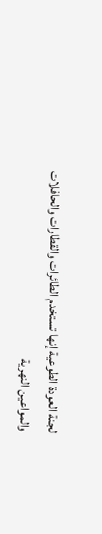لجنة العودة الطوعية إنها تستخدم الطائرات والقطارات والحافلات والمواعين النهرية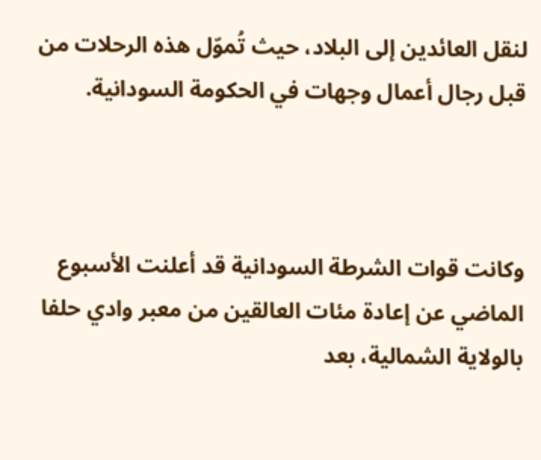لنقل العائدين إلى البلاد، حيث تُموّل هذه الرحلات من قبل رجال أعمال وجهات في الحكومة السودانية.



وكانت قوات الشرطة السودانية قد أعلنت الأسبوع الماضي عن إعادة مئات العالقين من معبر وادي حلفا بالولاية الشمالية، بعد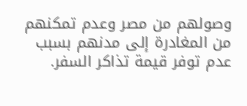وصولهم من مصر وعدم تمكنهم من المغادرة إلى مدنهم بسبب عدم توفر قيمة تذاكر السفر.